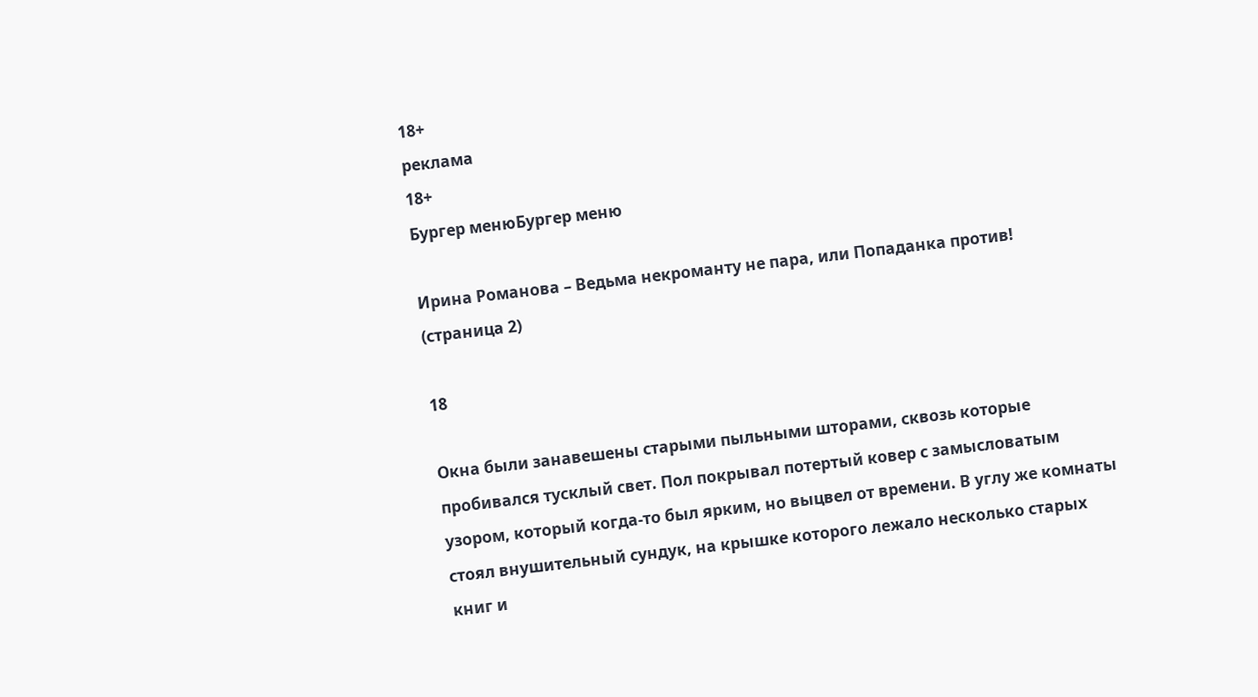18+
реклама
18+
Бургер менюБургер меню

Ирина Романова – Ведьма некроманту не пара, или Попаданка против! (страница 2)

18

Окна были занавешены старыми пыльными шторами, сквозь которые пробивался тусклый свет. Пол покрывал потертый ковер с замысловатым узором, который когда-то был ярким, но выцвел от времени. В углу же комнаты стоял внушительный сундук, на крышке которого лежало несколько старых книг и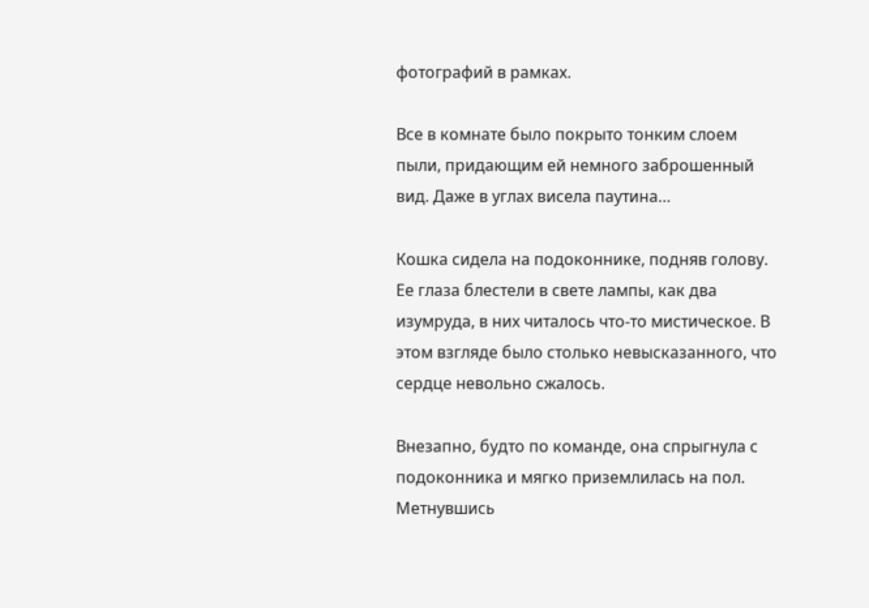фотографий в рамках.

Все в комнате было покрыто тонким слоем пыли, придающим ей немного заброшенный вид. Даже в углах висела паутина…

Кошка сидела на подоконнике, подняв голову. Ее глаза блестели в свете лампы, как два изумруда, в них читалось что-то мистическое. В этом взгляде было столько невысказанного, что сердце невольно сжалось.

Внезапно, будто по команде, она спрыгнула с подоконника и мягко приземлилась на пол. Метнувшись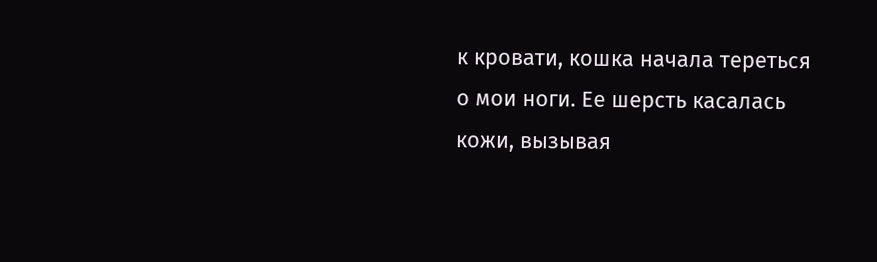к кровати, кошка начала тереться о мои ноги. Ее шерсть касалась кожи, вызывая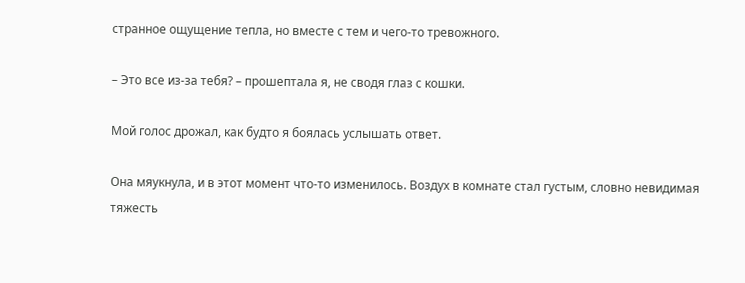странное ощущение тепла, но вместе с тем и чего-то тревожного.

– Это все из-за тебя? – прошептала я, не сводя глаз с кошки.

Мой голос дрожал, как будто я боялась услышать ответ.

Она мяукнула, и в этот момент что-то изменилось. Воздух в комнате стал густым, словно невидимая тяжесть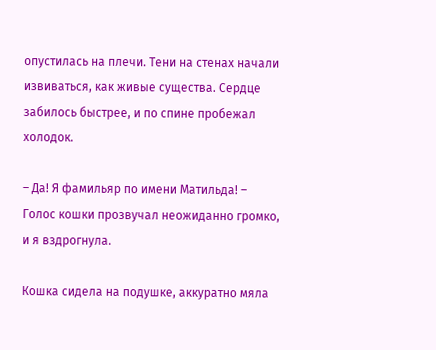опустилась на плечи. Тени на стенах начали извиваться, как живые существа. Сердце забилось быстрее, и по спине пробежал холодок.

– Да! Я фамильяр по имени Матильда! – Голос кошки прозвучал неожиданно громко, и я вздрогнула.

Кошка сидела на подушке, аккуратно мяла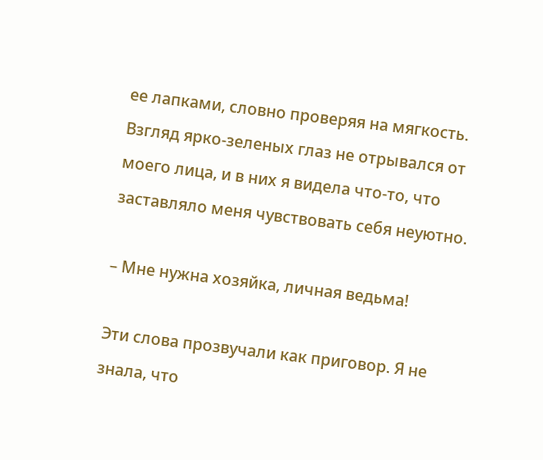ее лапками, словно проверяя на мягкость. Взгляд ярко-зеленых глаз не отрывался от моего лица, и в них я видела что-то, что заставляло меня чувствовать себя неуютно.

– Мне нужна хозяйка, личная ведьма!

Эти слова прозвучали как приговор. Я не знала, что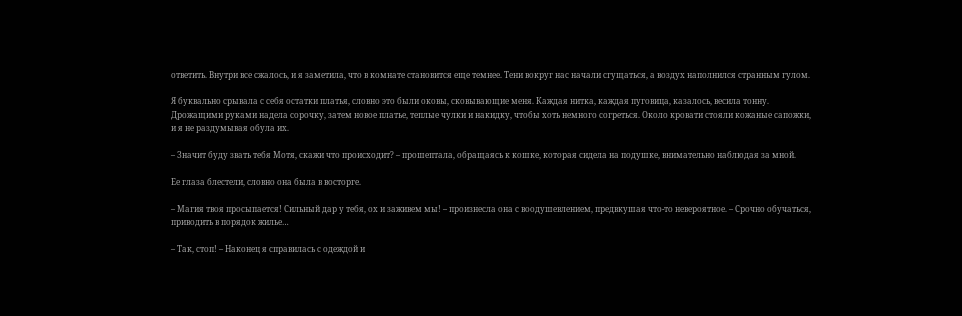ответить. Внутри все сжалось, и я заметила, что в комнате становится еще темнее. Тени вокруг нас начали сгущаться, а воздух наполнился странным гулом.

Я буквально срывала с себя остатки платья, словно это были оковы, сковывающие меня. Каждая нитка, каждая пуговица, казалось, весила тонну. Дрожащими руками надела сорочку, затем новое платье, теплые чулки и накидку, чтобы хоть немного согреться. Около кровати стояли кожаные сапожки, и я не раздумывая обула их.

– Значит буду звать тебя Мотя, скажи что происходит? – прошептала, обращаясь к кошке, которая сидела на подушке, внимательно наблюдая за мной.

Ее глаза блестели, словно она была в восторге.

– Магия твоя просыпается! Сильный дар у тебя, ох и заживем мы! – произнесла она с воодушевлением, предвкушая что-то невероятное. – Срочно обучаться, приводить в порядок жилье…

– Так, стоп! – Наконец я справилась с одеждой и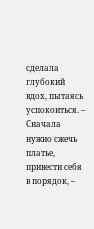сделала глубокий вдох, пытаясь успокоиться. – Сначала нужно сжечь платье, привести себя в порядок, –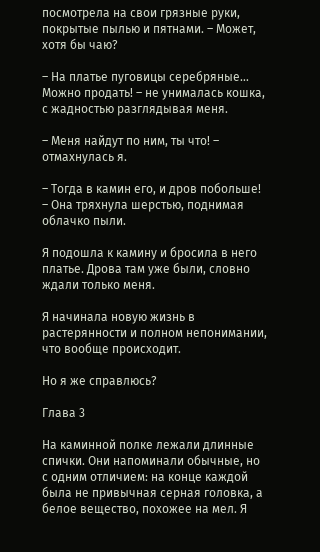посмотрела на свои грязные руки, покрытые пылью и пятнами. – Может, хотя бы чаю?

– На платье пуговицы серебряные… Можно продать! – не унималась кошка, с жадностью разглядывая меня.

– Меня найдут по ним, ты что! – отмахнулась я.

– Тогда в камин его, и дров побольше! – Она тряхнула шерстью, поднимая облачко пыли.

Я подошла к камину и бросила в него платье. Дрова там уже были, словно ждали только меня.

Я начинала новую жизнь в растерянности и полном непонимании, что вообще происходит.

Но я же справлюсь?

Глава 3

На каминной полке лежали длинные спички. Они напоминали обычные, но с одним отличием: на конце каждой была не привычная серная головка, а белое вещество, похожее на мел. Я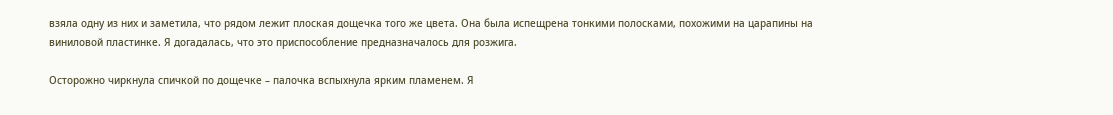взяла одну из них и заметила, что рядом лежит плоская дощечка того же цвета. Она была испещрена тонкими полосками, похожими на царапины на виниловой пластинке. Я догадалась, что это приспособление предназначалось для розжига.

Осторожно чиркнула спичкой по дощечке – палочка вспыхнула ярким пламенем. Я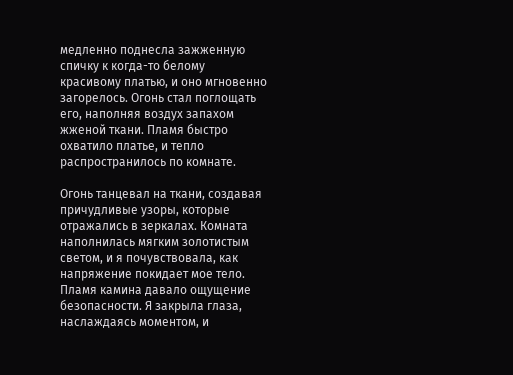медленно поднесла зажженную спичку к когда-то белому красивому платью, и оно мгновенно загорелось. Огонь стал поглощать его, наполняя воздух запахом жженой ткани. Пламя быстро охватило платье, и тепло распространилось по комнате.

Огонь танцевал на ткани, создавая причудливые узоры, которые отражались в зеркалах. Комната наполнилась мягким золотистым светом, и я почувствовала, как напряжение покидает мое тело. Пламя камина давало ощущение безопасности. Я закрыла глаза, наслаждаясь моментом, и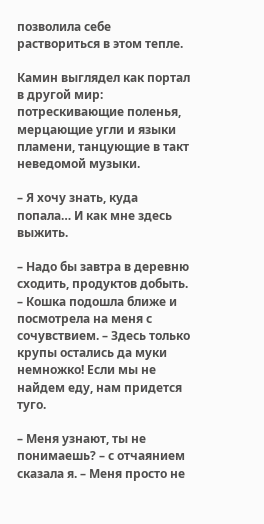позволила себе раствориться в этом тепле.

Камин выглядел как портал в другой мир: потрескивающие поленья, мерцающие угли и языки пламени, танцующие в такт неведомой музыки.

– Я хочу знать, куда попала… И как мне здесь выжить.

– Надо бы завтра в деревню сходить, продуктов добыть. – Кошка подошла ближе и посмотрела на меня с сочувствием. – Здесь только крупы остались да муки немножко! Если мы не найдем еду, нам придется туго.

– Меня узнают, ты не понимаешь? – с отчаянием сказала я. – Меня просто не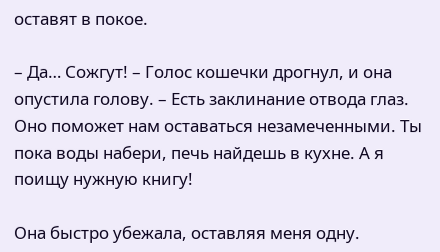оставят в покое.

– Да… Сожгут! – Голос кошечки дрогнул, и она опустила голову. – Есть заклинание отвода глаз. Оно поможет нам оставаться незамеченными. Ты пока воды набери, печь найдешь в кухне. А я поищу нужную книгу!

Она быстро убежала, оставляя меня одну.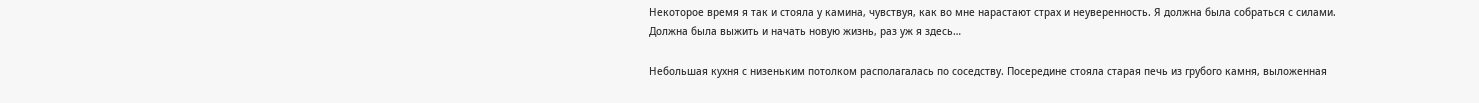Некоторое время я так и стояла у камина, чувствуя, как во мне нарастают страх и неуверенность. Я должна была собраться с силами. Должна была выжить и начать новую жизнь, раз уж я здесь…

Небольшая кухня с низеньким потолком располагалась по соседству. Посередине стояла старая печь из грубого камня, выложенная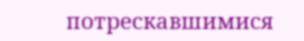потрескавшимися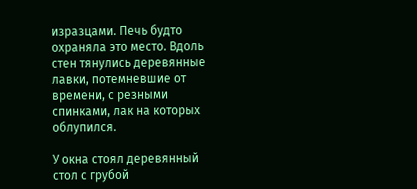изразцами. Печь будто охраняла это место. Вдоль стен тянулись деревянные лавки, потемневшие от времени, с резными спинками, лак на которых облупился.

У окна стоял деревянный стол с грубой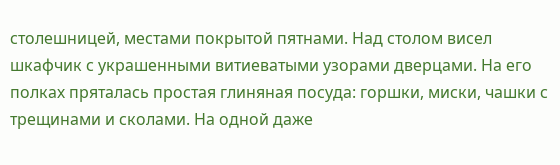столешницей, местами покрытой пятнами. Над столом висел шкафчик с украшенными витиеватыми узорами дверцами. На его полках пряталась простая глиняная посуда: горшки, миски, чашки с трещинами и сколами. На одной даже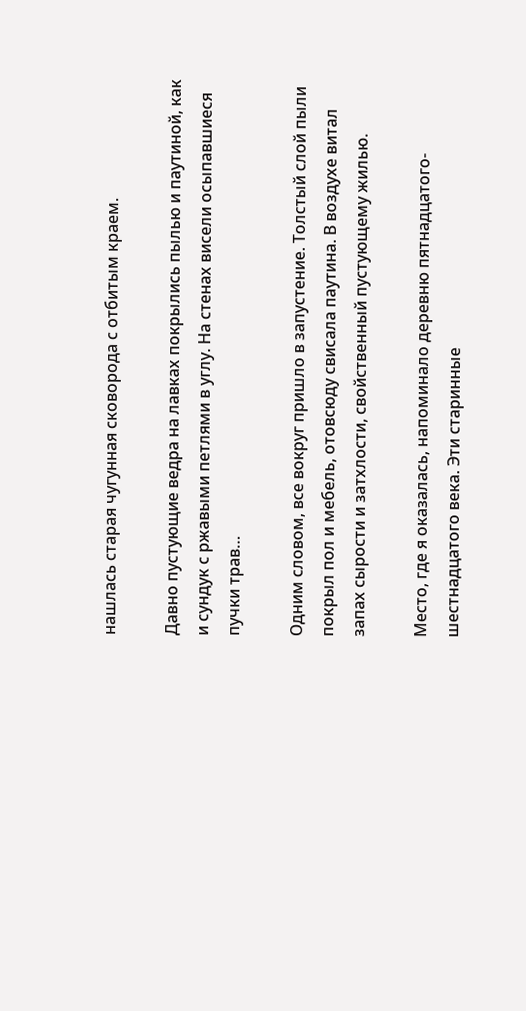нашлась старая чугунная сковорода с отбитым краем.

Давно пустующие ведра на лавках покрылись пылью и паутиной, как и сундук с ржавыми петлями в углу. На стенах висели осыпавшиеся пучки трав…

Одним словом, все вокруг пришло в запустение. Толстый слой пыли покрыл пол и мебель, отовсюду свисала паутина. В воздухе витал запах сырости и затхлости, свойственный пустующему жилью.

Место, где я оказалась, напоминало деревню пятнадцатого-шестнадцатого века. Эти старинные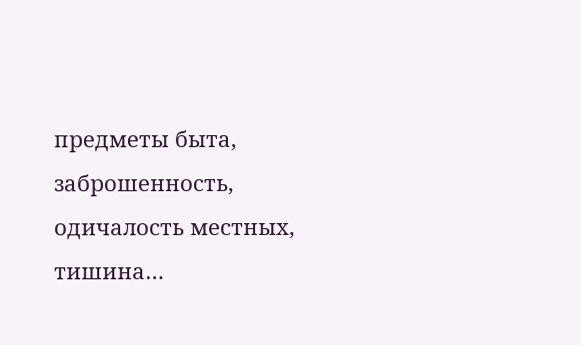предметы быта, заброшенность, одичалость местных, тишина…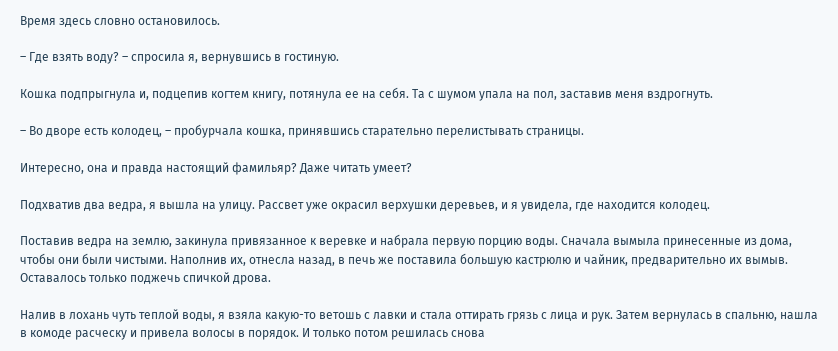Время здесь словно остановилось.

– Где взять воду? – спросила я, вернувшись в гостиную.

Кошка подпрыгнула и, подцепив когтем книгу, потянула ее на себя. Та с шумом упала на пол, заставив меня вздрогнуть.

– Во дворе есть колодец, – пробурчала кошка, принявшись старательно перелистывать страницы.

Интересно, она и правда настоящий фамильяр? Даже читать умеет?

Подхватив два ведра, я вышла на улицу. Рассвет уже окрасил верхушки деревьев, и я увидела, где находится колодец.

Поставив ведра на землю, закинула привязанное к веревке и набрала первую порцию воды. Сначала вымыла принесенные из дома, чтобы они были чистыми. Наполнив их, отнесла назад, в печь же поставила большую кастрюлю и чайник, предварительно их вымыв. Оставалось только поджечь спичкой дрова.

Налив в лохань чуть теплой воды, я взяла какую-то ветошь с лавки и стала оттирать грязь с лица и рук. Затем вернулась в спальню, нашла в комоде расческу и привела волосы в порядок. И только потом решилась снова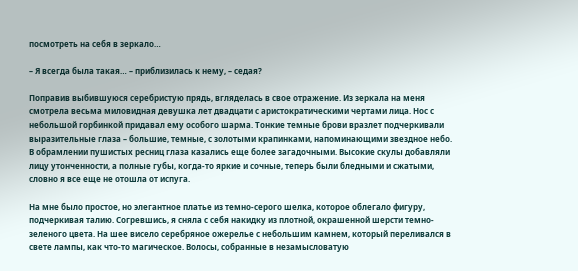посмотреть на себя в зеркало…

– Я всегда была такая… – приблизилась к нему, – седая?

Поправив выбившуюся серебристую прядь, вгляделась в свое отражение. Из зеркала на меня смотрела весьма миловидная девушка лет двадцати с аристократическими чертами лица. Нос с небольшой горбинкой придавал ему особого шарма. Тонкие темные брови вразлет подчеркивали выразительные глаза – большие, темные, с золотыми крапинками, напоминающими звездное небо. В обрамлении пушистых ресниц глаза казались еще более загадочными. Высокие скулы добавляли лицу утонченности, а полные губы, когда-то яркие и сочные, теперь были бледными и сжатыми, словно я все еще не отошла от испуга.

На мне было простое, но элегантное платье из темно-серого шелка, которое облегало фигуру, подчеркивая талию. Согревшись, я сняла с себя накидку из плотной, окрашенной шерсти темно-зеленого цвета. На шее висело серебряное ожерелье с небольшим камнем, который переливался в свете лампы, как что-то магическое. Волосы, собранные в незамысловатую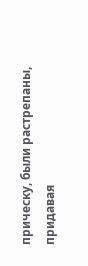прическу, были растрепаны, придавая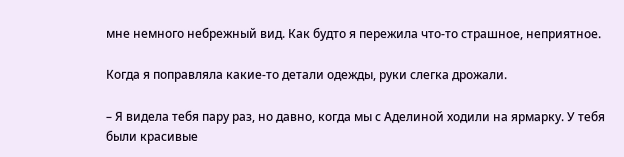мне немного небрежный вид. Как будто я пережила что-то страшное, неприятное.

Когда я поправляла какие-то детали одежды, руки слегка дрожали.

– Я видела тебя пару раз, но давно, когда мы с Аделиной ходили на ярмарку. У тебя были красивые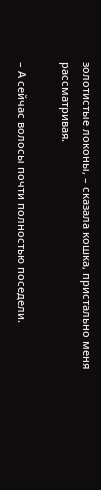золотистые локоны, – сказала кошка, пристально меня рассматривая.

– А сейчас волосы почти полностью поседели.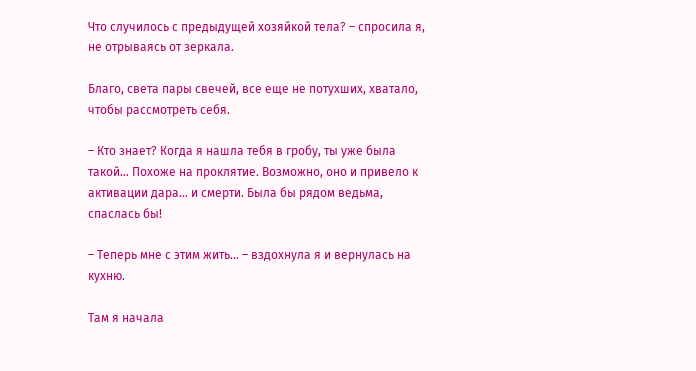Что случилось с предыдущей хозяйкой тела? – спросила я, не отрываясь от зеркала.

Благо, света пары свечей, все еще не потухших, хватало, чтобы рассмотреть себя.

– Кто знает? Когда я нашла тебя в гробу, ты уже была такой… Похоже на проклятие. Возможно, оно и привело к активации дара… и смерти. Была бы рядом ведьма, спаслась бы!

– Теперь мне с этим жить… – вздохнула я и вернулась на кухню.

Там я начала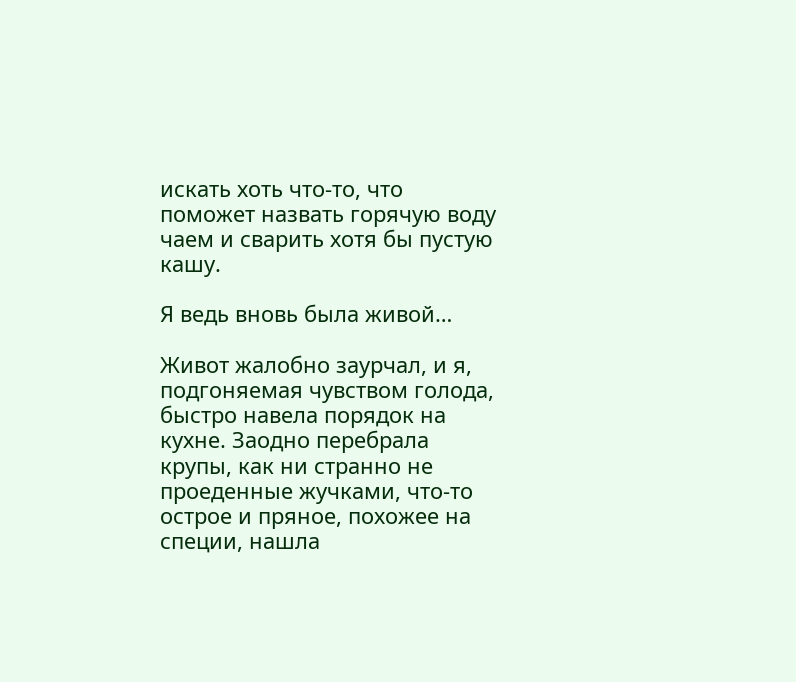искать хоть что-то, что поможет назвать горячую воду чаем и сварить хотя бы пустую кашу.

Я ведь вновь была живой…

Живот жалобно заурчал, и я, подгоняемая чувством голода, быстро навела порядок на кухне. Заодно перебрала крупы, как ни странно не проеденные жучками, что-то острое и пряное, похожее на специи, нашла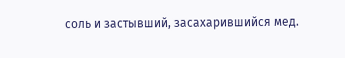соль и застывший, засахарившийся мед.